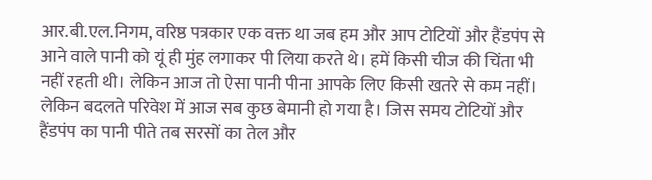आर.बी.एल.निगम, वरिष्ठ पत्रकार एक वक्त था जब हम और आप टोटियों और हैंडपंप से आने वाले पानी को यूं ही मुंह लगाकर पी लिया करते थे। हमें किसी चीज की चिंता भी नहीं रहती थी। लेकिन आज तो ऐसा पानी पीना आपके लिए किसी खतरे से कम नहीं। लेकिन बदलते परिवेश में आज सब कुछ बेमानी हो गया है। जिस समय टोटियों और हैंडपंप का पानी पीते तब सरसों का तेल और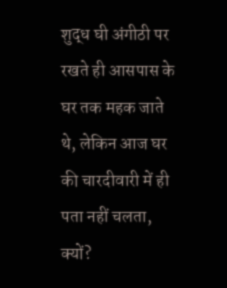शुद्ध घी अंगीठी पर रखते ही आसपास के घर तक महक जाते थे, लेकिन आज घर की चारदीवारी में ही पता नहीं चलता, क्यों?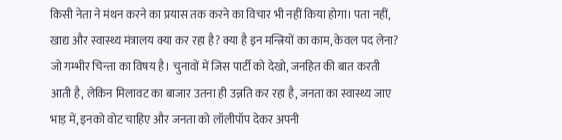किसी नेता ने मंथन करने का प्रयास तक करने का विचार भी नहीं किया होगा। पता नहीं, खाद्य और स्वास्थ्य मंत्रालय क्या कर रहा है? क्या है इन मन्त्रियों का काम, केवल पद लेना? जो गम्भीर चिन्ता का विषय है। चुनावों में जिस पार्टी को देखो, जनहित की बात करती आती है, लेकिन मिलावट का बाजार उतना ही उन्नति कर रहा है, जनता का स्वास्थ्य जाए भाड़ में, इनको वोट चाहिए और जनता को लॉलीपॉप देकर अपनी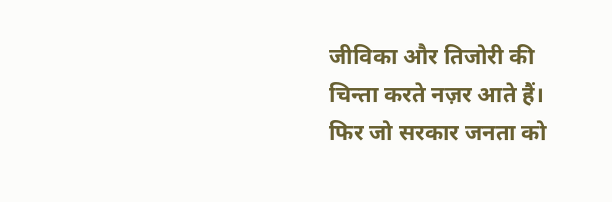जीविका और तिजोरी की चिन्ता करते नज़र आते हैं। फिर जो सरकार जनता को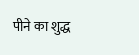पीने का शुद्ध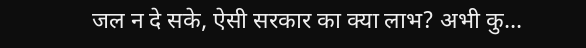जल न दे सके, ऐसी सरकार का क्या लाभ? अभी कु...